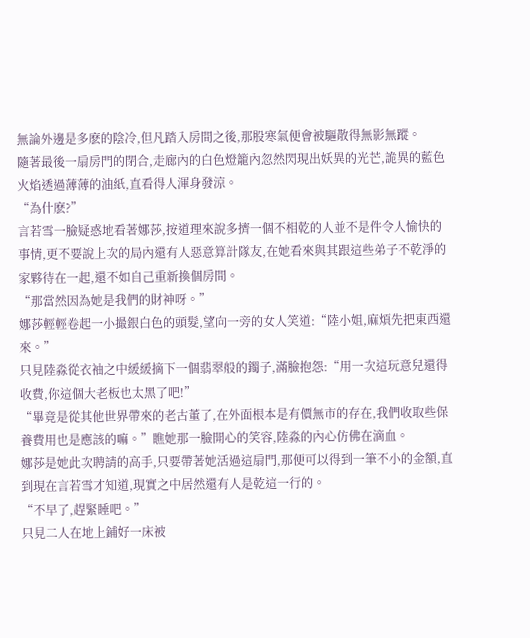無論外邊是多麽的陰冷,但凡踏入房間之後,那股寒氣便會被驅散得無影無蹤。
隨著最後一扇房門的閉合,走廊內的白色燈籠內忽然閃現出妖異的光芒,詭異的藍色火焰透過薄薄的油紙,直看得人渾身發涼。
“為什麽?”
言若雪一臉疑惑地看著娜莎,按道理來說多擠一個不相乾的人並不是件令人愉快的事情,更不要說上次的局內還有人惡意算計隊友,在她看來與其跟這些弟子不乾淨的家夥待在一起,還不如自己重新換個房間。
“那當然因為她是我們的財神呀。”
娜莎輕輕卷起一小撮銀白色的頭髮,望向一旁的女人笑道:“陸小姐,麻煩先把東西還來。”
只見陸淼從衣袖之中緩緩摘下一個翡翠般的鐲子,滿臉抱怨:“用一次這玩意兒還得收費,你這個大老板也太黑了吧!”
“畢竟是從其他世界帶來的老古董了,在外面根本是有價無市的存在,我們收取些保養費用也是應該的嘛。”瞧她那一臉開心的笑容,陸淼的內心仿佛在滴血。
娜莎是她此次聘請的高手,只要帶著她活過這扇門,那便可以得到一筆不小的金額,直到現在言若雪才知道,現實之中居然還有人是乾這一行的。
“不早了,趕緊睡吧。”
只見二人在地上鋪好一床被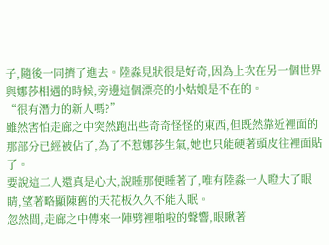子,隨後一同擠了進去。陸淼見狀很是好奇,因為上次在另一個世界與娜莎相遇的時候,旁邊這個漂亮的小姑娘是不在的。
“很有潛力的新人嗎?”
雖然害怕走廊之中突然跑出些奇奇怪怪的東西,但既然靠近裡面的那部分已經被佔了,為了不惹娜莎生氣,她也只能硬著頭皮往裡面貼了。
要說這二人還真是心大,說睡那便睡著了,唯有陸淼一人瞪大了眼睛,望著略顯陳舊的天花板久久不能入眠。
忽然間,走廊之中傳來一陣劈裡啪啦的聲響,眼瞅著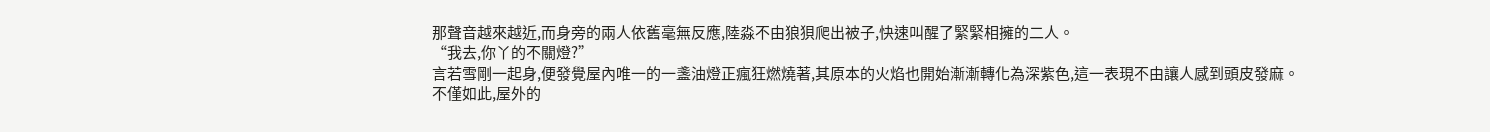那聲音越來越近,而身旁的兩人依舊毫無反應,陸淼不由狼狽爬出被子,快速叫醒了緊緊相擁的二人。
“我去,你丫的不關燈?”
言若雪剛一起身,便發覺屋內唯一的一盞油燈正瘋狂燃燒著,其原本的火焰也開始漸漸轉化為深紫色,這一表現不由讓人感到頭皮發麻。
不僅如此,屋外的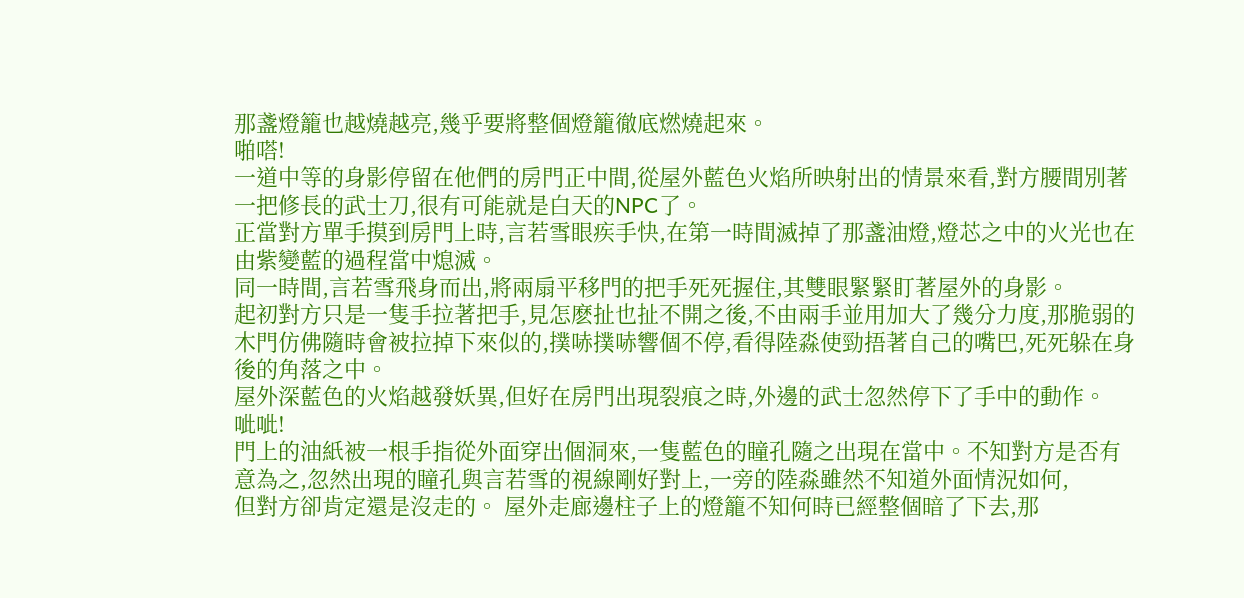那盞燈籠也越燒越亮,幾乎要將整個燈籠徹底燃燒起來。
啪嗒!
一道中等的身影停留在他們的房門正中間,從屋外藍色火焰所映射出的情景來看,對方腰間別著一把修長的武士刀,很有可能就是白天的NPC了。
正當對方單手摸到房門上時,言若雪眼疾手快,在第一時間滅掉了那盞油燈,燈芯之中的火光也在由紫變藍的過程當中熄滅。
同一時間,言若雪飛身而出,將兩扇平移門的把手死死握住,其雙眼緊緊盯著屋外的身影。
起初對方只是一隻手拉著把手,見怎麽扯也扯不開之後,不由兩手並用加大了幾分力度,那脆弱的木門仿佛隨時會被拉掉下來似的,撲哧撲哧響個不停,看得陸淼使勁捂著自己的嘴巴,死死躲在身後的角落之中。
屋外深藍色的火焰越發妖異,但好在房門出現裂痕之時,外邊的武士忽然停下了手中的動作。
呲呲!
門上的油紙被一根手指從外面穿出個洞來,一隻藍色的瞳孔隨之出現在當中。不知對方是否有意為之,忽然出現的瞳孔與言若雪的視線剛好對上,一旁的陸淼雖然不知道外面情況如何,
但對方卻肯定還是沒走的。 屋外走廊邊柱子上的燈籠不知何時已經整個暗了下去,那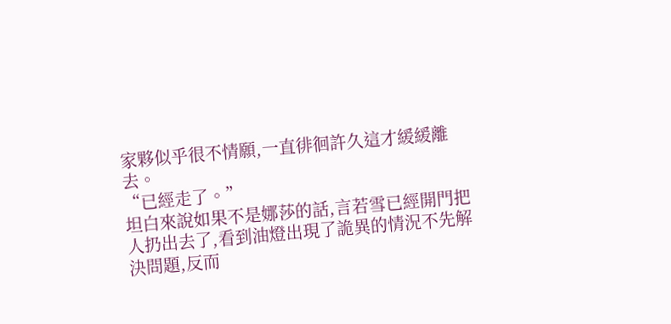家夥似乎很不情願,一直徘徊許久這才緩緩離去。
“已經走了。”
坦白來說如果不是娜莎的話,言若雪已經開門把人扔出去了,看到油燈出現了詭異的情況不先解決問題,反而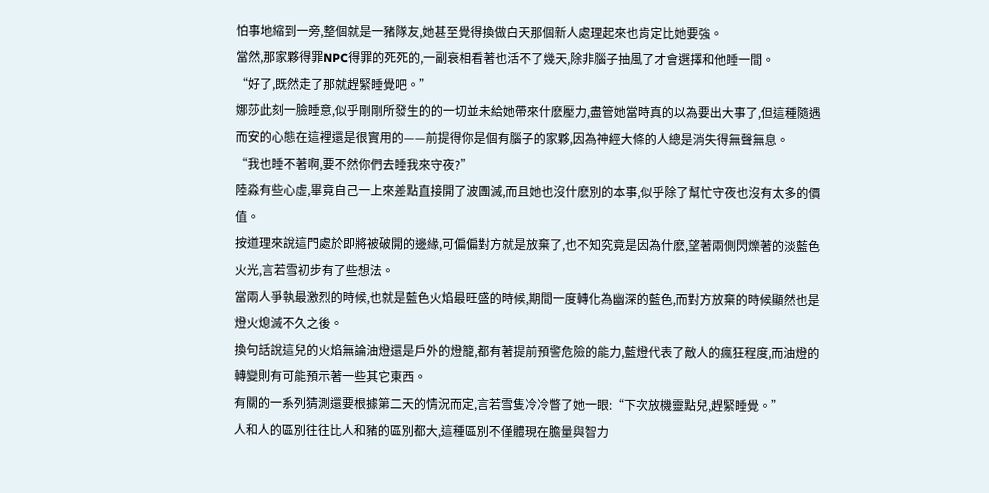怕事地縮到一旁,整個就是一豬隊友,她甚至覺得換做白天那個新人處理起來也肯定比她要強。
當然,那家夥得罪NPC得罪的死死的,一副衰相看著也活不了幾天,除非腦子抽風了才會選擇和他睡一間。
“好了,既然走了那就趕緊睡覺吧。”
娜莎此刻一臉睡意,似乎剛剛所發生的的一切並未給她帶來什麽壓力,盡管她當時真的以為要出大事了,但這種隨遇而安的心態在這裡還是很實用的——前提得你是個有腦子的家夥,因為神經大條的人總是消失得無聲無息。
“我也睡不著啊,要不然你們去睡我來守夜?”
陸淼有些心虛,畢竟自己一上來差點直接開了波團滅,而且她也沒什麽別的本事,似乎除了幫忙守夜也沒有太多的價值。
按道理來說這門處於即將被破開的邊緣,可偏偏對方就是放棄了,也不知究竟是因為什麽,望著兩側閃爍著的淡藍色火光,言若雪初步有了些想法。
當兩人爭執最激烈的時候,也就是藍色火焰最旺盛的時候,期間一度轉化為幽深的藍色,而對方放棄的時候顯然也是燈火熄滅不久之後。
換句話說這兒的火焰無論油燈還是戶外的燈籠,都有著提前預警危險的能力,藍燈代表了敵人的瘋狂程度,而油燈的轉變則有可能預示著一些其它東西。
有關的一系列猜測還要根據第二天的情況而定,言若雪隻冷冷瞥了她一眼:“下次放機靈點兒,趕緊睡覺。”
人和人的區別往往比人和豬的區別都大,這種區別不僅體現在膽量與智力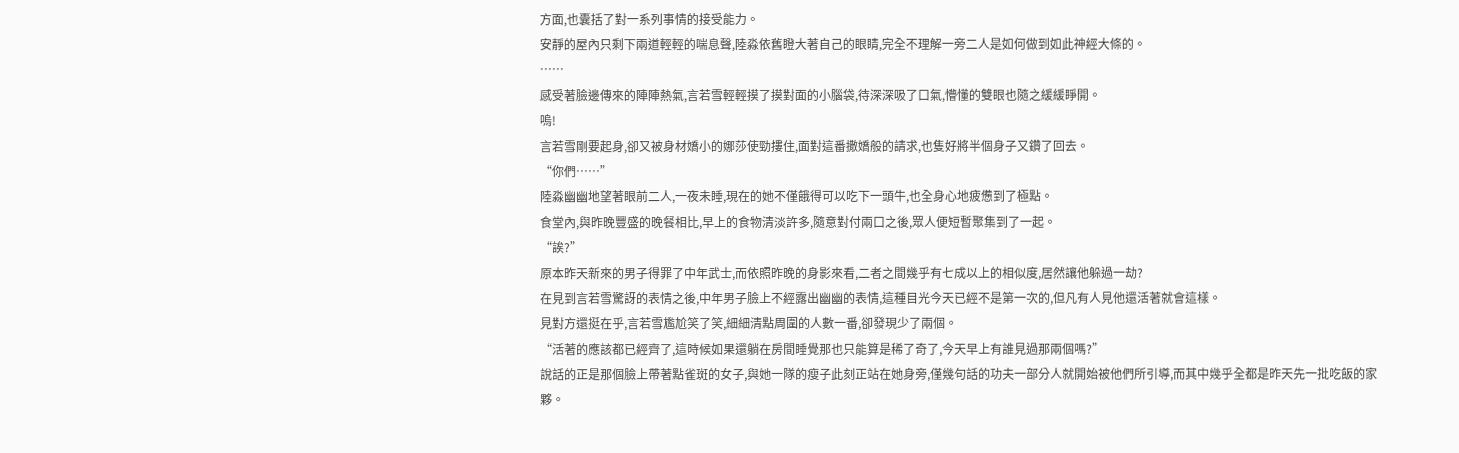方面,也囊括了對一系列事情的接受能力。
安靜的屋內只剩下兩道輕輕的喘息聲,陸淼依舊瞪大著自己的眼睛,完全不理解一旁二人是如何做到如此神經大條的。
……
感受著臉邊傳來的陣陣熱氣,言若雪輕輕摸了摸對面的小腦袋,待深深吸了口氣,懵懂的雙眼也隨之緩緩睜開。
嗚!
言若雪剛要起身,卻又被身材嬌小的娜莎使勁摟住,面對這番撒嬌般的請求,也隻好將半個身子又鑽了回去。
“你們……”
陸淼幽幽地望著眼前二人,一夜未睡,現在的她不僅餓得可以吃下一頭牛,也全身心地疲憊到了極點。
食堂內,與昨晚豐盛的晚餐相比,早上的食物清淡許多,隨意對付兩口之後,眾人便短暫聚集到了一起。
“誒?”
原本昨天新來的男子得罪了中年武士,而依照昨晚的身影來看,二者之間幾乎有七成以上的相似度,居然讓他躲過一劫?
在見到言若雪驚訝的表情之後,中年男子臉上不經露出幽幽的表情,這種目光今天已經不是第一次的,但凡有人見他還活著就會這樣。
見對方還挺在乎,言若雪尷尬笑了笑,細細清點周圍的人數一番,卻發現少了兩個。
“活著的應該都已經齊了,這時候如果還躺在房間睡覺那也只能算是稀了奇了,今天早上有誰見過那兩個嗎?”
說話的正是那個臉上帶著點雀斑的女子,與她一隊的瘦子此刻正站在她身旁,僅幾句話的功夫一部分人就開始被他們所引導,而其中幾乎全都是昨天先一批吃飯的家夥。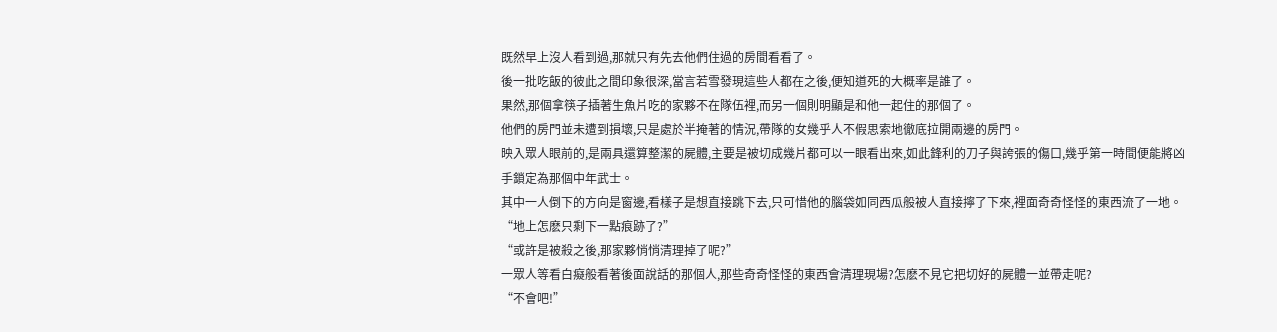既然早上沒人看到過,那就只有先去他們住過的房間看看了。
後一批吃飯的彼此之間印象很深,當言若雪發現這些人都在之後,便知道死的大概率是誰了。
果然,那個拿筷子插著生魚片吃的家夥不在隊伍裡,而另一個則明顯是和他一起住的那個了。
他們的房門並未遭到損壞,只是處於半掩著的情況,帶隊的女幾乎人不假思索地徹底拉開兩邊的房門。
映入眾人眼前的,是兩具還算整潔的屍體,主要是被切成幾片都可以一眼看出來,如此鋒利的刀子與誇張的傷口,幾乎第一時間便能將凶手鎖定為那個中年武士。
其中一人倒下的方向是窗邊,看樣子是想直接跳下去,只可惜他的腦袋如同西瓜般被人直接擰了下來,裡面奇奇怪怪的東西流了一地。
“地上怎麽只剩下一點痕跡了?”
“或許是被殺之後,那家夥悄悄清理掉了呢?”
一眾人等看白癡般看著後面說話的那個人,那些奇奇怪怪的東西會清理現場?怎麽不見它把切好的屍體一並帶走呢?
“不會吧!”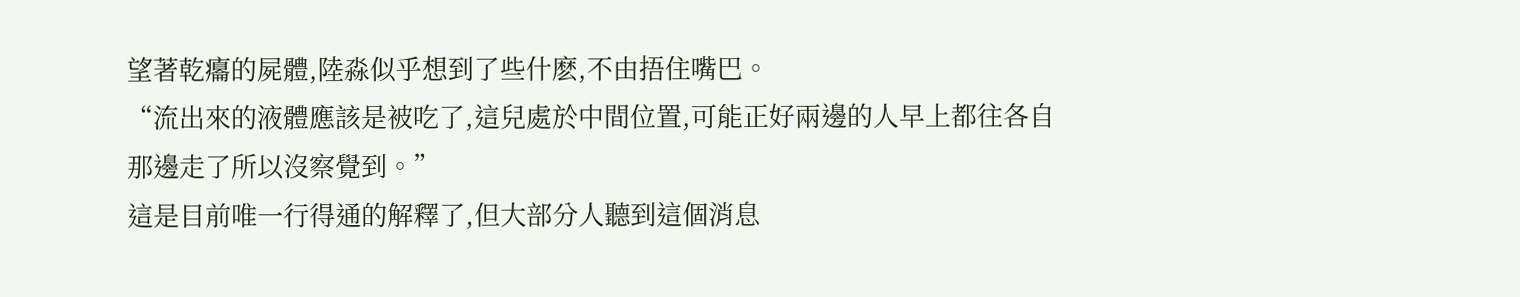望著乾癟的屍體,陸淼似乎想到了些什麽,不由捂住嘴巴。
“流出來的液體應該是被吃了,這兒處於中間位置,可能正好兩邊的人早上都往各自那邊走了所以沒察覺到。”
這是目前唯一行得通的解釋了,但大部分人聽到這個消息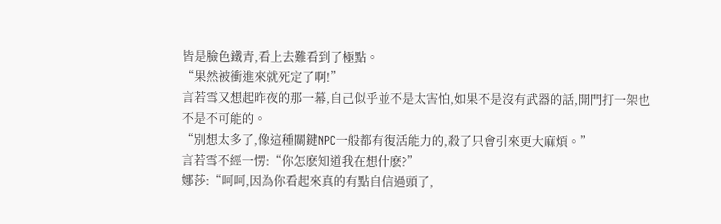皆是臉色鐵青,看上去難看到了極點。
“果然被衝進來就死定了啊!”
言若雪又想起昨夜的那一幕,自己似乎並不是太害怕,如果不是沒有武器的話,開門打一架也不是不可能的。
“別想太多了,像這種關鍵NPC一般都有復活能力的,殺了只會引來更大麻煩。”
言若雪不經一愣:“你怎麽知道我在想什麽?”
娜莎:“呵呵,因為你看起來真的有點自信過頭了,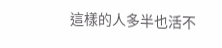這樣的人多半也活不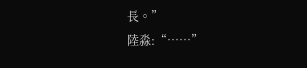長。”
陸淼:“……”